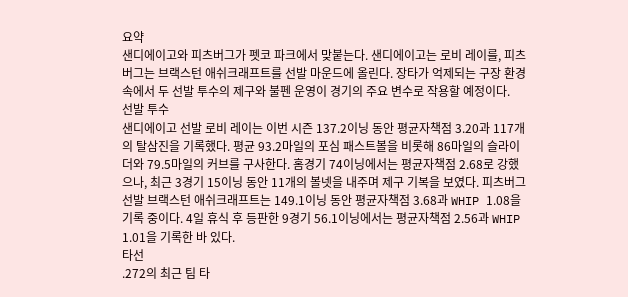요약
샌디에이고와 피츠버그가 펫코 파크에서 맞붙는다. 샌디에이고는 로비 레이를, 피츠버그는 브랙스턴 애쉬크래프트를 선발 마운드에 올린다. 장타가 억제되는 구장 환경 속에서 두 선발 투수의 제구와 불펜 운영이 경기의 주요 변수로 작용할 예정이다.
선발 투수
샌디에이고 선발 로비 레이는 이번 시즌 137.2이닝 동안 평균자책점 3.20과 117개의 탈삼진을 기록했다. 평균 93.2마일의 포심 패스트볼을 비롯해 86마일의 슬라이더와 79.5마일의 커브를 구사한다. 홈경기 74이닝에서는 평균자책점 2.68로 강했으나, 최근 3경기 15이닝 동안 11개의 볼넷을 내주며 제구 기복을 보였다. 피츠버그 선발 브랙스턴 애쉬크래프트는 149.1이닝 동안 평균자책점 3.68과 WHIP 1.08을 기록 중이다. 4일 휴식 후 등판한 9경기 56.1이닝에서는 평균자책점 2.56과 WHIP 1.01을 기록한 바 있다.
타선
.272의 최근 팀 타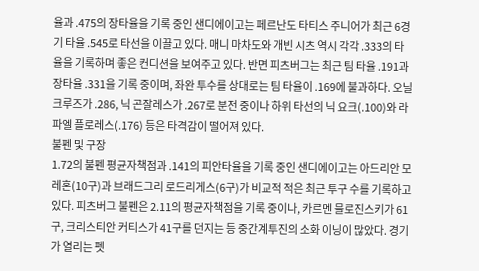율과 .475의 장타율을 기록 중인 샌디에이고는 페르난도 타티스 주니어가 최근 6경기 타율 .545로 타선을 이끌고 있다. 매니 마차도와 개빈 시츠 역시 각각 .333의 타율을 기록하며 좋은 컨디션을 보여주고 있다. 반면 피츠버그는 최근 팀 타율 .191과 장타율 .331을 기록 중이며, 좌완 투수를 상대로는 팀 타율이 .169에 불과하다. 오닐 크루즈가 .286, 닉 곤잘레스가 .267로 분전 중이나 하위 타선의 닉 요크(.100)와 라파엘 플로레스(.176) 등은 타격감이 떨어져 있다.
불펜 및 구장
1.72의 불펜 평균자책점과 .141의 피안타율을 기록 중인 샌디에이고는 아드리안 모레혼(10구)과 브래드그리 로드리게스(6구)가 비교적 적은 최근 투구 수를 기록하고 있다. 피츠버그 불펜은 2.11의 평균자책점을 기록 중이나, 카르멘 믈로진스키가 61구, 크리스티안 커티스가 41구를 던지는 등 중간계투진의 소화 이닝이 많았다. 경기가 열리는 펫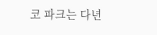코 파크는 다년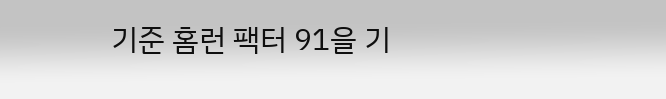기준 홈런 팩터 91을 기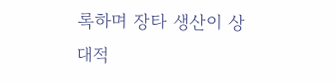록하며 장타 생산이 상대적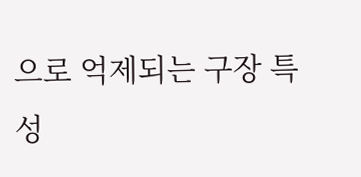으로 억제되는 구장 특성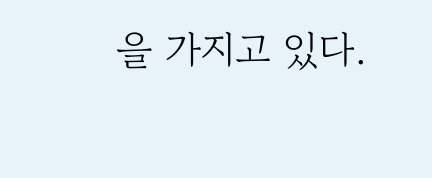을 가지고 있다.